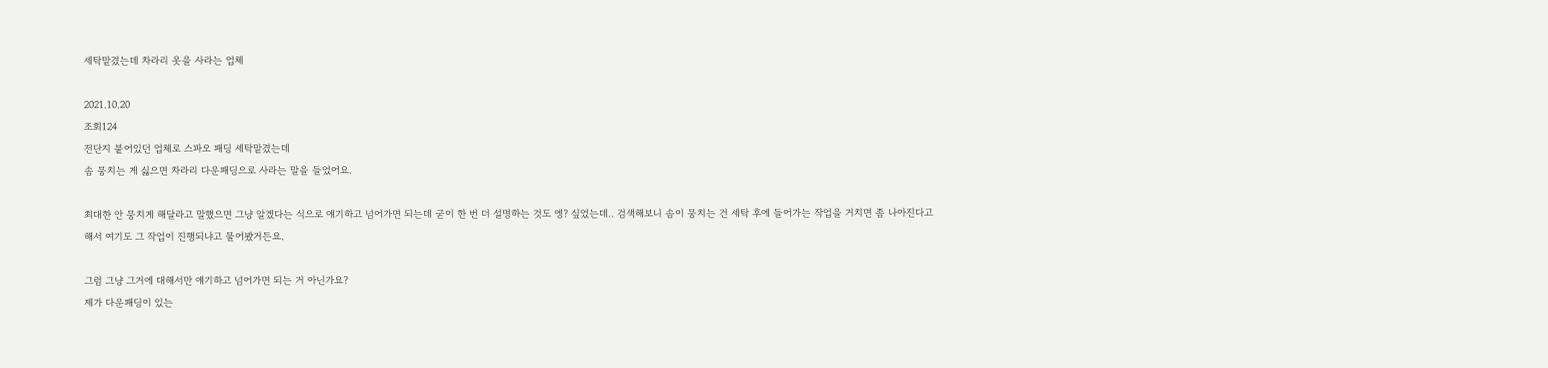세탁맡겼는데 차라리 옷을 사라는 업체

2021.10.20
조회124
전단지 붙어있던 업체로 스파오 패딩 세탁맡겼는데
솜 뭉치는 게 싫으면 차라리 다운패딩으로 사라는 말을 들었어요.

최대한 안 뭉치게 해달라고 말했으면 그냥 알겠다는 식으로 얘기하고 넘어가면 되는데 굳이 한 번 더 설명하는 것도 엥? 싶었는데.. 검색해보니 솜이 뭉치는 건 세탁 후에 들어가는 작업을 거치면 좀 나아진다고 해서 여기도 그 작업이 진행되냐고 물어봤거든요.

그럼 그냥 그거에 대해서만 얘기하고 넘어가면 되는 거 아닌가요?
제가 다운패딩이 있는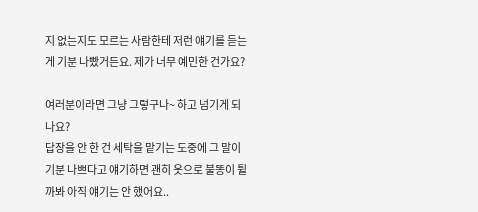지 없는지도 모르는 사람한테 저런 얘기를 듣는 게 기분 나빴거든요. 제가 너무 예민한 건가요?

여러분이라면 그냥 그렇구나~ 하고 넘기게 되나요?
답장을 안 한 건 세탁을 맡기는 도중에 그 말이 기분 나쁘다고 얘기하면 괜히 옷으로 불똥이 튈까봐 아직 얘기는 안 했어요..